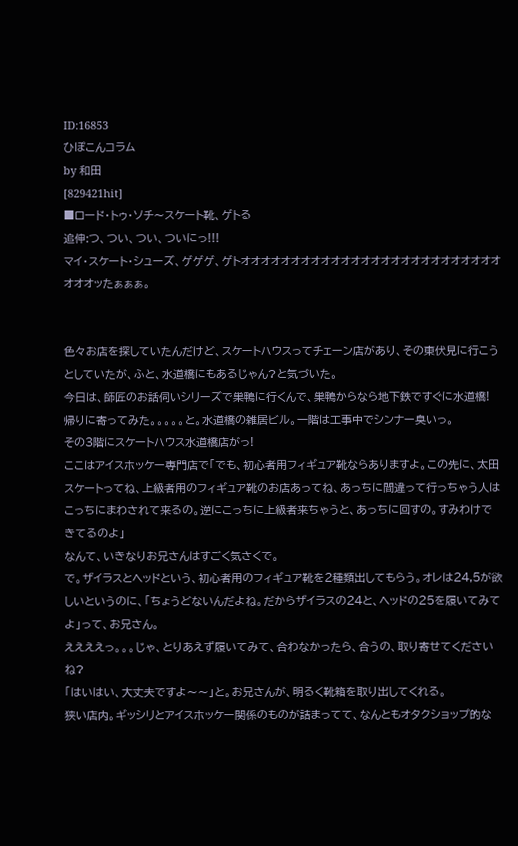ID:16853
ひぽこんコラム
by 和田
[829421hit]
■ロード・トゥ・ソチ〜スケート靴、ゲトる
追伸:つ、つい、つい、ついにっ!!!
マイ・スケート・シューズ、ゲゲゲ、ゲトオオオオオオオオオオオオオオオオオオオオオオオオオオオオオッたぁぁぁ。


色々お店を探していたんだけど、スケートハウスってチェーン店があり、その東伏見に行こうとしていたが、ふと、水道橋にもあるじゃん?と気づいた。
今日は、師匠のお話伺いシリーズで巣鴨に行くんで、巣鴨からなら地下鉄ですぐに水道橋!
帰りに寄ってみた。。。。。と。水道橋の雑居ビル。一階は工事中でシンナー臭いっ。
その3階にスケートハウス水道橋店がっ!
ここはアイスホッケー専門店で「でも、初心者用フィギュア靴ならありますよ。この先に、太田スケートってね、上級者用のフィギュア靴のお店あってね、あっちに間違って行っちゃう人はこっちにまわされて来るの。逆にこっちに上級者来ちゃうと、あっちに回すの。すみわけできてるのよ」
なんて、いきなりお兄さんはすごく気さくで。
で。ザイラスとヘッドという、初心者用のフィギュア靴を2種類出してもらう。オレは24,5が欲しいというのに、「ちょうどないんだよね。だからザイラスの24と、ヘッドの25を履いてみてよ」って、お兄さん。
ええええっ。。。じゃ、とりあえず履いてみて、合わなかったら、合うの、取り寄せてくださいね?
「はいはい、大丈夫ですよ〜〜」と。お兄さんが、明るく靴箱を取り出してくれる。
狭い店内。ギッシリとアイスホッケー関係のものが詰まってて、なんともオタクショップ的な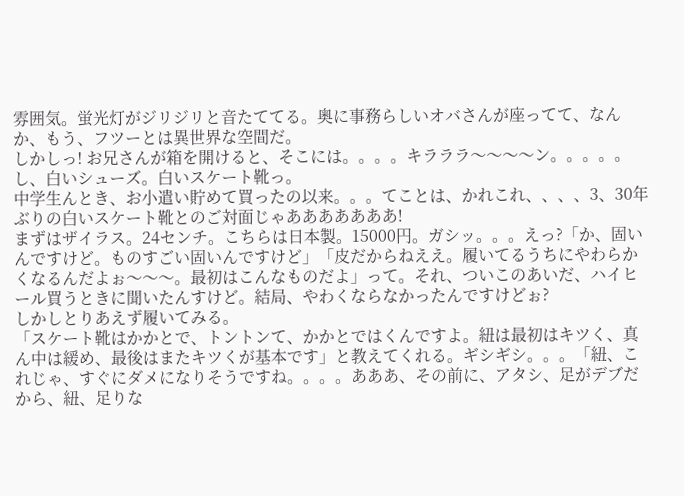雰囲気。蛍光灯がジリジリと音たててる。奥に事務らしいオバさんが座ってて、なんか、もう、フツーとは異世界な空間だ。
しかしっ! お兄さんが箱を開けると、そこには。。。。キラララ〜〜〜〜ン。。。。。し、白いシューズ。白いスケート靴っ。
中学生んとき、お小遣い貯めて買ったの以来。。。てことは、かれこれ、、、、3、30年ぶりの白いスケート靴とのご対面じゃあああああああ!
まずはザイラス。24センチ。こちらは日本製。15000円。ガシッ。。。えっ?「か、固いんですけど。ものすごい固いんですけど」「皮だからねええ。履いてるうちにやわらかくなるんだよぉ〜〜〜。最初はこんなものだよ」って。それ、ついこのあいだ、ハイヒール買うときに聞いたんすけど。結局、やわくならなかったんですけどぉ?
しかしとりあえず履いてみる。
「スケート靴はかかとで、トントンて、かかとではくんですよ。紐は最初はキツく、真ん中は緩め、最後はまたキツくが基本です」と教えてくれる。ギシギシ。。。「紐、これじゃ、すぐにダメになりそうですね。。。。あああ、その前に、アタシ、足がデブだから、紐、足りな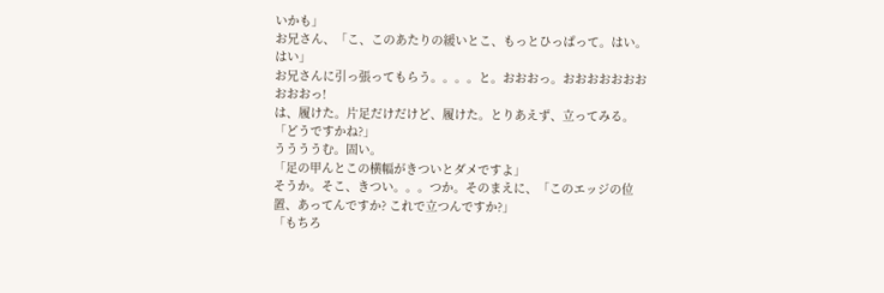いかも」
お兄さん、「こ、このあたりの緩いとこ、もっとひっぱって。はい。はい」
お兄さんに引っ張ってもらう。。。。と。おおおっ。おおおおおおおおおおっ!
は、履けた。片足だけだけど、履けた。とりあえず、立ってみる。
「どうですかね?」
ううううむ。固い。
「足の甲んとこの横幅がきついとダメですよ」
そうか。そこ、きつい。。。つか。そのまえに、「このエッジの位置、あってんですか? これで立つんですか?」
「もちろ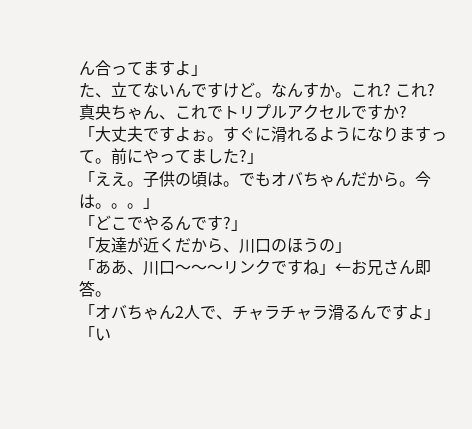ん合ってますよ」
た、立てないんですけど。なんすか。これ? これ?
真央ちゃん、これでトリプルアクセルですか?
「大丈夫ですよぉ。すぐに滑れるようになりますって。前にやってました?」
「ええ。子供の頃は。でもオバちゃんだから。今は。。。」
「どこでやるんです?」
「友達が近くだから、川口のほうの」
「ああ、川口〜〜〜リンクですね」←お兄さん即答。
「オバちゃん2人で、チャラチャラ滑るんですよ」
「い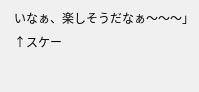いなぁ、楽しそうだなぁ〜〜〜」
↑スケー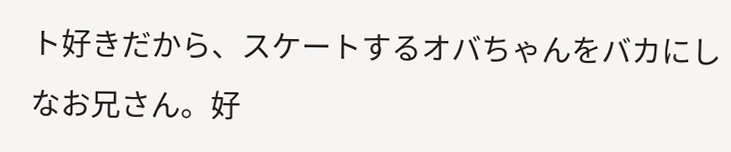ト好きだから、スケートするオバちゃんをバカにしなお兄さん。好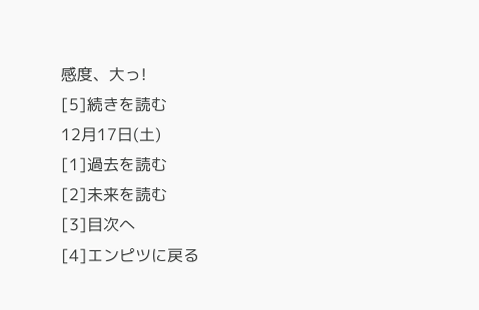感度、大っ!
[5]続きを読む
12月17日(土)
[1]過去を読む
[2]未来を読む
[3]目次へ
[4]エンピツに戻る